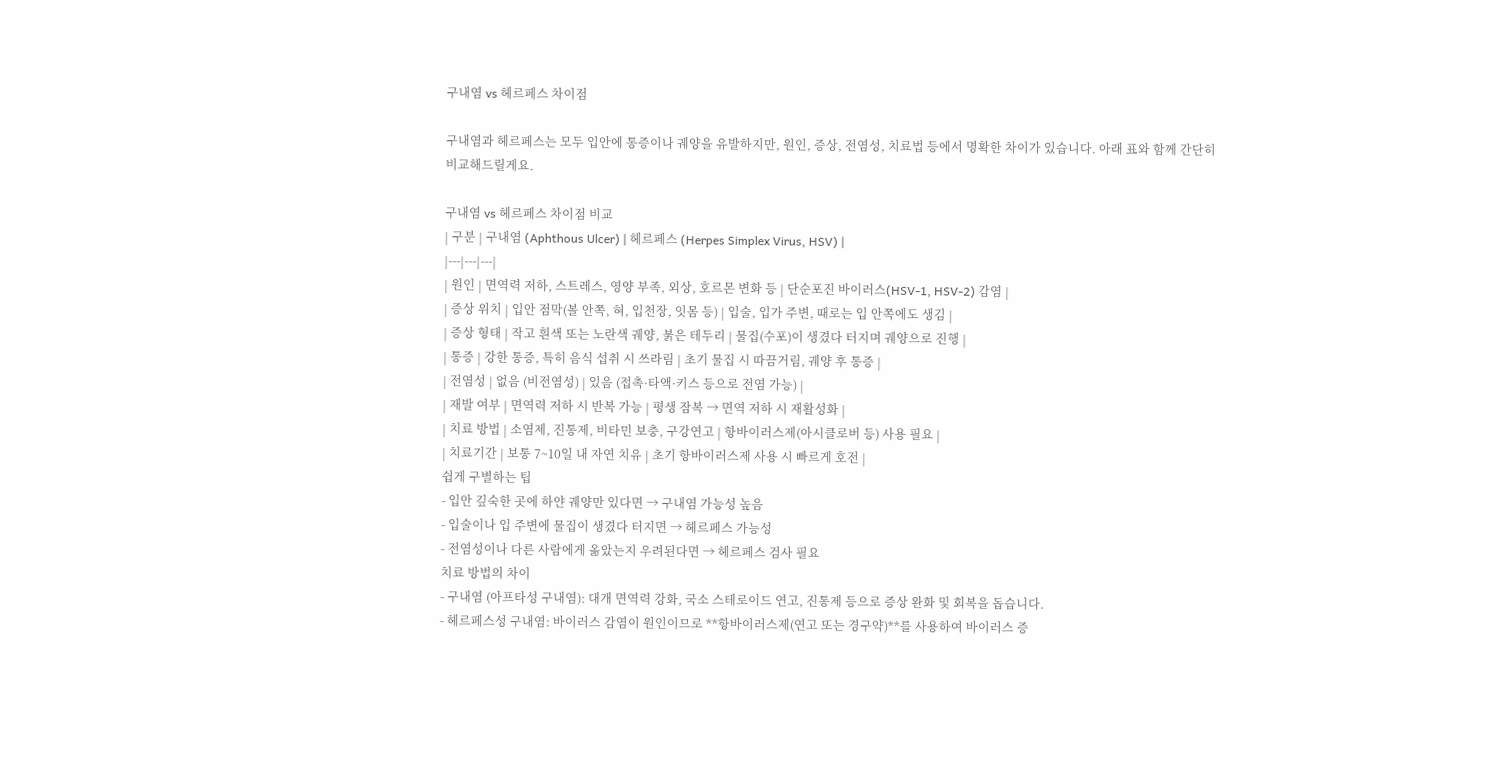구내염 vs 헤르페스 차이점

구내염과 헤르페스는 모두 입안에 통증이나 궤양을 유발하지만, 원인, 증상, 전염성, 치료법 등에서 명확한 차이가 있습니다. 아래 표와 함께 간단히 비교해드릴게요.

구내염 vs 헤르페스 차이점 비교
| 구분 | 구내염 (Aphthous Ulcer) | 헤르페스 (Herpes Simplex Virus, HSV) |
|---|---|---|
| 원인 | 면역력 저하, 스트레스, 영양 부족, 외상, 호르몬 변화 등 | 단순포진 바이러스(HSV-1, HSV-2) 감염 |
| 증상 위치 | 입안 점막(볼 안쪽, 혀, 입천장, 잇몸 등) | 입술, 입가 주변, 때로는 입 안쪽에도 생김 |
| 증상 형태 | 작고 흰색 또는 노란색 궤양, 붉은 테두리 | 물집(수포)이 생겼다 터지며 궤양으로 진행 |
| 통증 | 강한 통증, 특히 음식 섭취 시 쓰라림 | 초기 물집 시 따끔거림, 궤양 후 통증 |
| 전염성 | 없음 (비전염성) | 있음 (접촉·타액·키스 등으로 전염 가능) |
| 재발 여부 | 면역력 저하 시 반복 가능 | 평생 잠복 → 면역 저하 시 재활성화 |
| 치료 방법 | 소염제, 진통제, 비타민 보충, 구강연고 | 항바이러스제(아시클로버 등) 사용 필요 |
| 치료기간 | 보통 7~10일 내 자연 치유 | 초기 항바이러스제 사용 시 빠르게 호전 |
쉽게 구별하는 팁
- 입안 깊숙한 곳에 하얀 궤양만 있다면 → 구내염 가능성 높음
- 입술이나 입 주변에 물집이 생겼다 터지면 → 헤르페스 가능성
- 전염성이나 다른 사람에게 옮았는지 우려된다면 → 헤르페스 검사 필요
치료 방법의 차이
- 구내염 (아프타성 구내염): 대개 면역력 강화, 국소 스테로이드 연고, 진통제 등으로 증상 완화 및 회복을 돕습니다.
- 헤르페스성 구내염: 바이러스 감염이 원인이므로 **항바이러스제(연고 또는 경구약)**를 사용하여 바이러스 증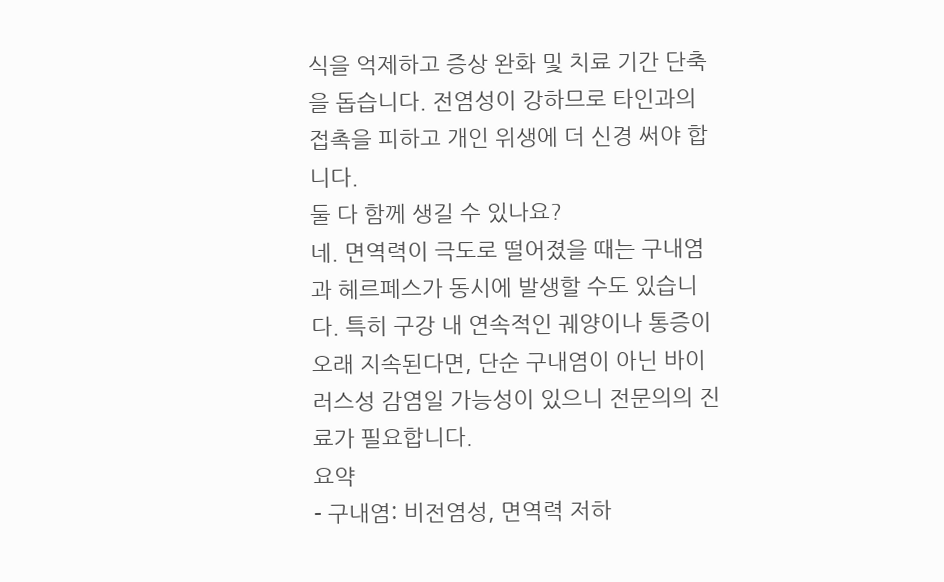식을 억제하고 증상 완화 및 치료 기간 단축을 돕습니다. 전염성이 강하므로 타인과의 접촉을 피하고 개인 위생에 더 신경 써야 합니다.
둘 다 함께 생길 수 있나요?
네. 면역력이 극도로 떨어졌을 때는 구내염과 헤르페스가 동시에 발생할 수도 있습니다. 특히 구강 내 연속적인 궤양이나 통증이 오래 지속된다면, 단순 구내염이 아닌 바이러스성 감염일 가능성이 있으니 전문의의 진료가 필요합니다.
요약
- 구내염: 비전염성, 면역력 저하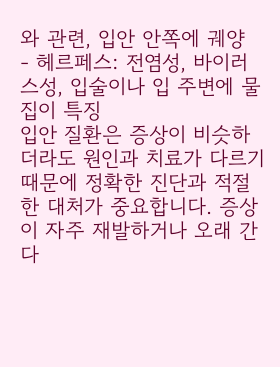와 관련, 입안 안쪽에 궤양
- 헤르페스: 전염성, 바이러스성, 입술이나 입 주변에 물집이 특징
입안 질환은 증상이 비슷하더라도 원인과 치료가 다르기 때문에 정확한 진단과 적절한 대처가 중요합니다. 증상이 자주 재발하거나 오래 간다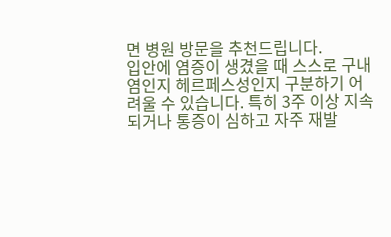면 병원 방문을 추천드립니다.
입안에 염증이 생겼을 때 스스로 구내염인지 헤르페스성인지 구분하기 어려울 수 있습니다. 특히 3주 이상 지속되거나 통증이 심하고 자주 재발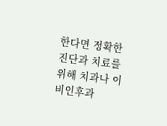한다면 정확한 진단과 치료를 위해 치과나 이비인후과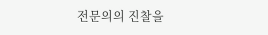전문의의 진찰을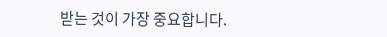받는 것이 가장 중요합니다.